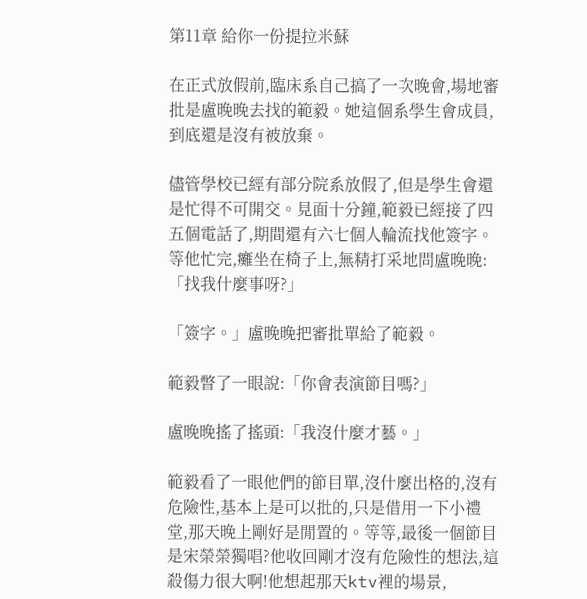第11章 給你一份提拉米蘇

在正式放假前,臨床系自己搞了一次晚會,場地審批是盧晚晚去找的範毅。她這個系學生會成員,到底還是沒有被放棄。

儘管學校已經有部分院系放假了,但是學生會還是忙得不可開交。見面十分鐘,範毅已經接了四五個電話了,期間還有六七個人輪流找他簽字。等他忙完,癱坐在椅子上,無精打采地問盧晚晚:「找我什麼事呀?」

「簽字。」盧晚晚把審批單給了範毅。

範毅瞥了一眼說:「你會表演節目嗎?」

盧晚晚搖了搖頭:「我沒什麼才藝。」

範毅看了一眼他們的節目單,沒什麼出格的,沒有危險性,基本上是可以批的,只是借用一下小禮堂,那天晚上剛好是閒置的。等等,最後一個節目是宋榮榮獨唱?他收回剛才沒有危險性的想法,這殺傷力很大啊!他想起那天ktv裡的場景,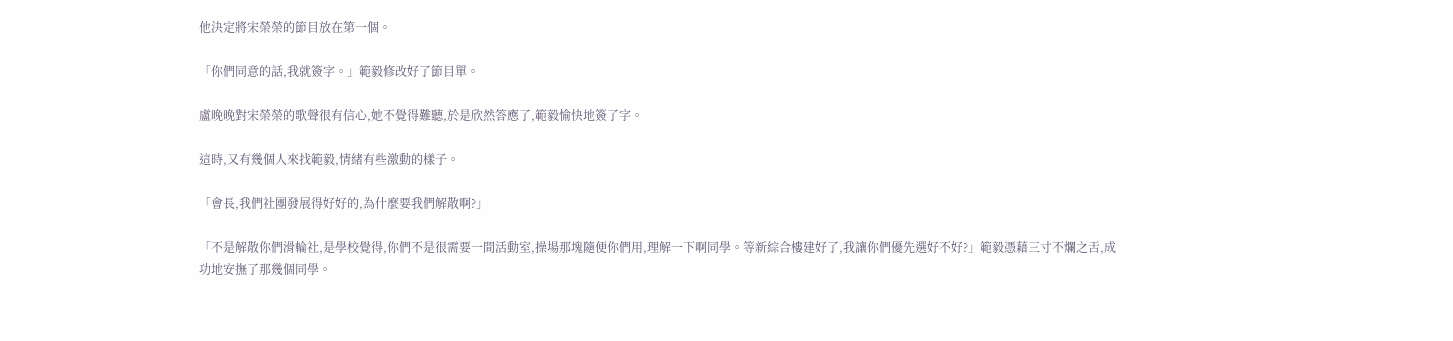他決定將宋榮榮的節目放在第一個。

「你們同意的話,我就簽字。」範毅修改好了節目單。

盧晚晚對宋榮榮的歌聲很有信心,她不覺得難聽,於是欣然答應了,範毅愉快地簽了字。

這時,又有幾個人來找範毅,情緒有些激動的樣子。

「會長,我們社團發展得好好的,為什麼要我們解散啊?」

「不是解散你們滑輪社,是學校覺得,你們不是很需要一間活動室,操場那塊隨便你們用,理解一下啊同學。等新綜合樓建好了,我讓你們優先選好不好?」範毅憑藉三寸不爛之舌,成功地安撫了那幾個同學。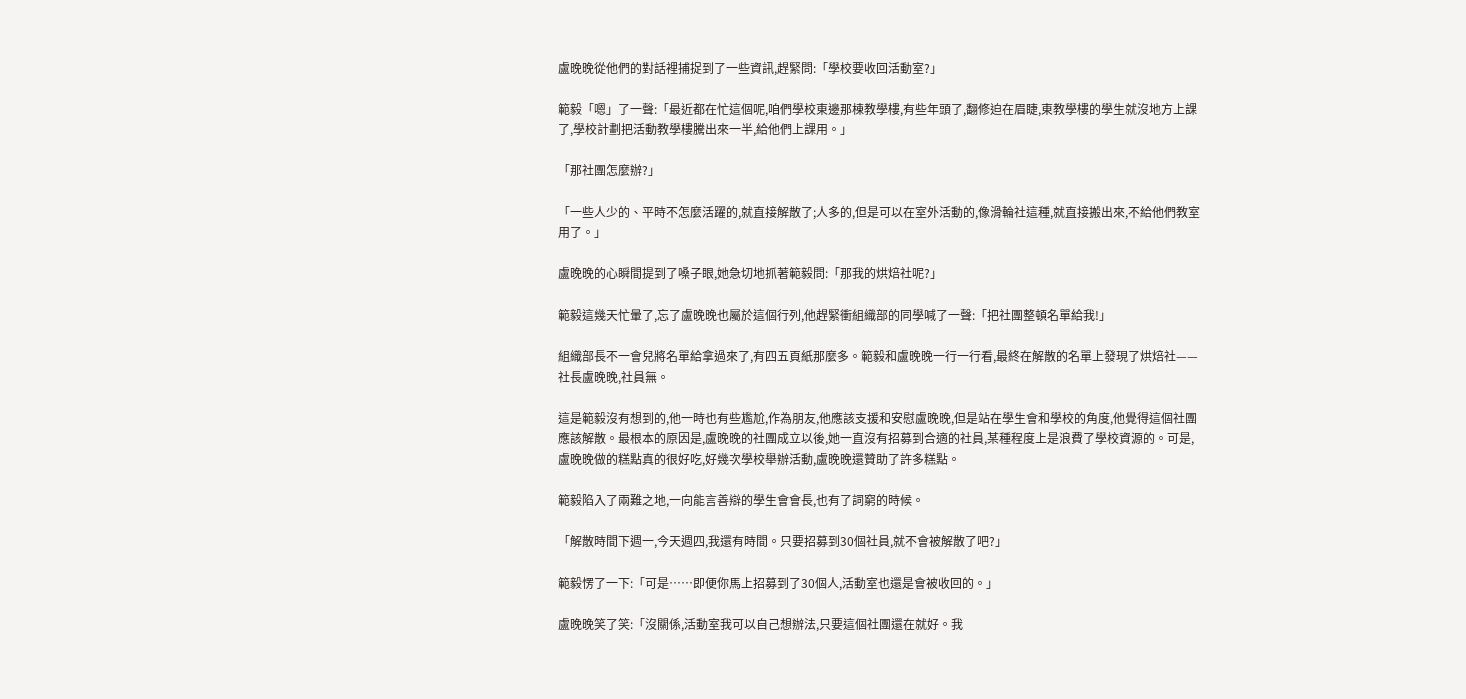盧晚晚從他們的對話裡捕捉到了一些資訊,趕緊問:「學校要收回活動室?」

範毅「嗯」了一聲:「最近都在忙這個呢,咱們學校東邊那棟教學樓,有些年頭了,翻修迫在眉睫,東教學樓的學生就沒地方上課了,學校計劃把活動教學樓騰出來一半,給他們上課用。」

「那社團怎麼辦?」

「一些人少的、平時不怎麼活躍的,就直接解散了;人多的,但是可以在室外活動的,像滑輪社這種,就直接搬出來,不給他們教室用了。」

盧晚晚的心瞬間提到了嗓子眼,她急切地抓著範毅問:「那我的烘焙社呢?」

範毅這幾天忙暈了,忘了盧晚晚也屬於這個行列,他趕緊衝組織部的同學喊了一聲:「把社團整頓名單給我!」

組織部長不一會兒將名單給拿過來了,有四五頁紙那麼多。範毅和盧晚晚一行一行看,最終在解散的名單上發現了烘焙社——社長盧晚晚,社員無。

這是範毅沒有想到的,他一時也有些尷尬,作為朋友,他應該支援和安慰盧晚晚,但是站在學生會和學校的角度,他覺得這個社團應該解散。最根本的原因是,盧晚晚的社團成立以後,她一直沒有招募到合適的社員,某種程度上是浪費了學校資源的。可是,盧晚晚做的糕點真的很好吃,好幾次學校舉辦活動,盧晚晚還贊助了許多糕點。

範毅陷入了兩難之地,一向能言善辯的學生會會長,也有了詞窮的時候。

「解散時間下週一,今天週四,我還有時間。只要招募到30個社員,就不會被解散了吧?」

範毅愣了一下:「可是……即便你馬上招募到了30個人,活動室也還是會被收回的。」

盧晚晚笑了笑:「沒關係,活動室我可以自己想辦法,只要這個社團還在就好。我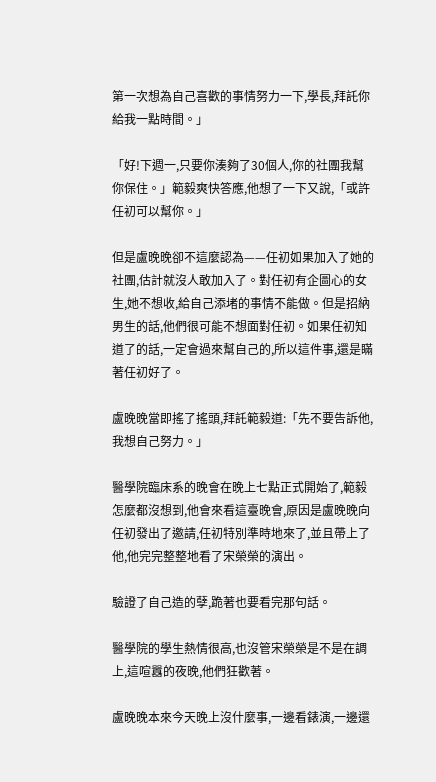第一次想為自己喜歡的事情努力一下,學長,拜託你給我一點時間。」

「好!下週一,只要你湊夠了30個人,你的社團我幫你保住。」範毅爽快答應,他想了一下又說,「或許任初可以幫你。」

但是盧晚晚卻不這麼認為——任初如果加入了她的社團,估計就沒人敢加入了。對任初有企圖心的女生,她不想收,給自己添堵的事情不能做。但是招納男生的話,他們很可能不想面對任初。如果任初知道了的話,一定會過來幫自己的,所以這件事,還是瞞著任初好了。

盧晚晚當即搖了搖頭,拜託範毅道:「先不要告訴他,我想自己努力。」

醫學院臨床系的晚會在晚上七點正式開始了,範毅怎麼都沒想到,他會來看這臺晚會,原因是盧晚晚向任初發出了邀請,任初特別準時地來了,並且帶上了他,他完完整整地看了宋榮榮的演出。

驗證了自己造的孽,跪著也要看完那句話。

醫學院的學生熱情很高,也沒管宋榮榮是不是在調上,這喧囂的夜晚,他們狂歡著。

盧晚晚本來今天晚上沒什麼事,一邊看錶演,一邊還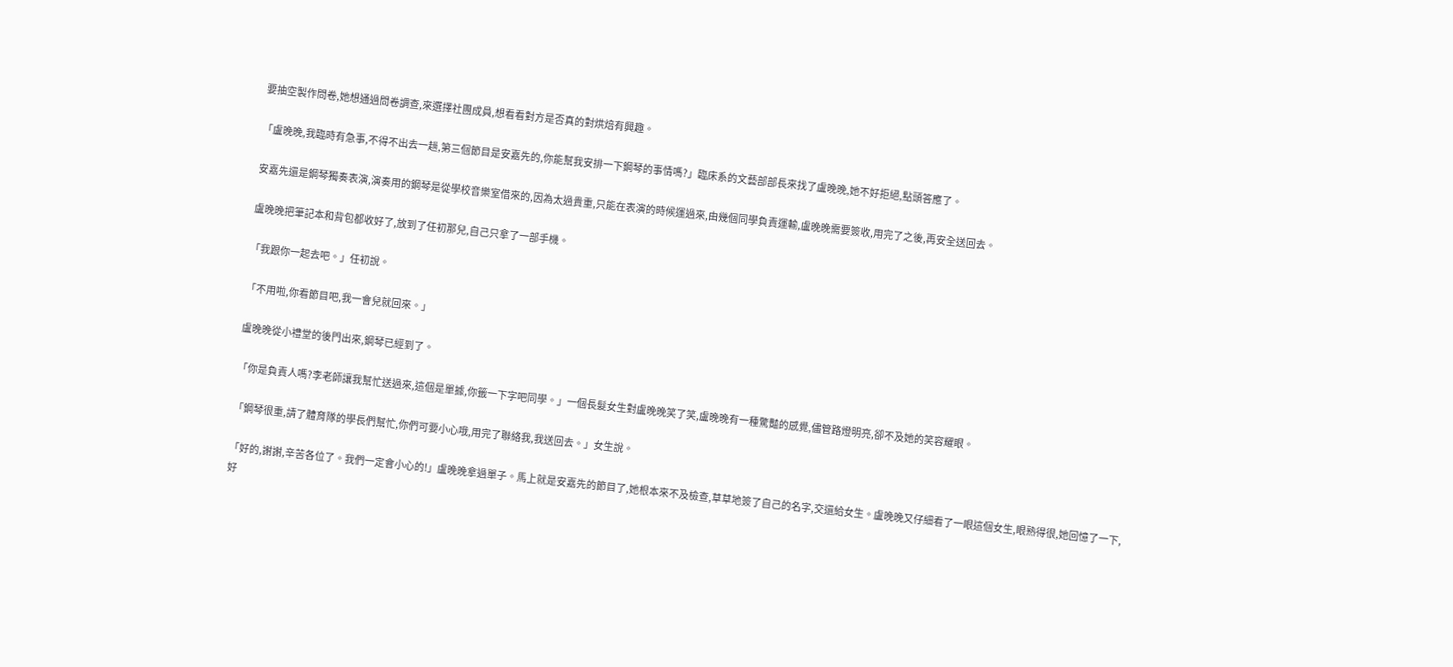要抽空製作問卷,她想通過問卷調查,來選擇社團成員,想看看對方是否真的對烘焙有興趣。

「盧晚晚,我臨時有急事,不得不出去一趟,第三個節目是安嘉先的,你能幫我安排一下鋼琴的事情嗎?」臨床系的文藝部部長來找了盧晚晚,她不好拒絕,點頭答應了。

安嘉先還是鋼琴獨奏表演,演奏用的鋼琴是從學校音樂室借來的,因為太過貴重,只能在表演的時候運過來,由幾個同學負責運輸,盧晚晚需要簽收,用完了之後,再安全送回去。

盧晚晚把筆記本和背包都收好了,放到了任初那兒,自己只拿了一部手機。

「我跟你一起去吧。」任初說。

「不用啦,你看節目吧,我一會兒就回來。」

盧晚晚從小禮堂的後門出來,鋼琴已經到了。

「你是負責人嗎?李老師讓我幫忙送過來,這個是單據,你籤一下字吧同學。」一個長髮女生對盧晚晚笑了笑,盧晚晚有一種驚豔的感覺,儘管路燈明亮,卻不及她的笑容耀眼。

「鋼琴很重,請了體育隊的學長們幫忙,你們可要小心哦,用完了聯絡我,我送回去。」女生說。

「好的,謝謝,辛苦各位了。我們一定會小心的!」盧晚晚拿過單子。馬上就是安嘉先的節目了,她根本來不及檢查,草草地簽了自己的名字,交還給女生。盧晚晚又仔細看了一眼這個女生,眼熟得很,她回憶了一下,好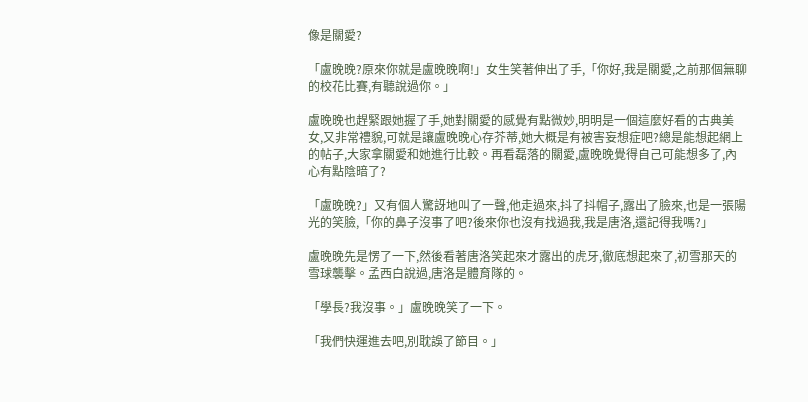像是關愛?

「盧晚晚?原來你就是盧晚晚啊!」女生笑著伸出了手,「你好,我是關愛,之前那個無聊的校花比賽,有聽說過你。」

盧晚晚也趕緊跟她握了手,她對關愛的感覺有點微妙,明明是一個這麼好看的古典美女,又非常禮貌,可就是讓盧晚晚心存芥蒂,她大概是有被害妄想症吧?總是能想起網上的帖子,大家拿關愛和她進行比較。再看磊落的關愛,盧晚晚覺得自己可能想多了,內心有點陰暗了?

「盧晚晚?」又有個人驚訝地叫了一聲,他走過來,抖了抖帽子,露出了臉來,也是一張陽光的笑臉,「你的鼻子沒事了吧?後來你也沒有找過我,我是唐洛,還記得我嗎?」

盧晚晚先是愣了一下,然後看著唐洛笑起來才露出的虎牙,徹底想起來了,初雪那天的雪球襲擊。孟西白說過,唐洛是體育隊的。

「學長?我沒事。」盧晚晚笑了一下。

「我們快運進去吧,別耽誤了節目。」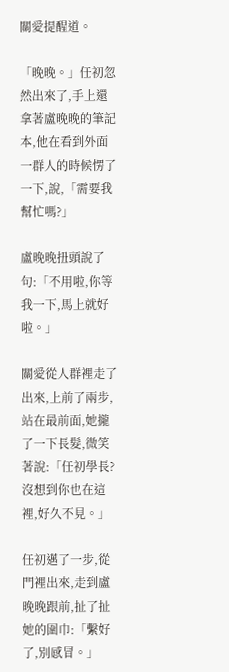關愛提醒道。

「晚晚。」任初忽然出來了,手上還拿著盧晚晚的筆記本,他在看到外面一群人的時候愣了一下,說,「需要我幫忙嗎?」

盧晚晚扭頭說了句:「不用啦,你等我一下,馬上就好啦。」

關愛從人群裡走了出來,上前了兩步,站在最前面,她攏了一下長髮,微笑著說:「任初學長?沒想到你也在這裡,好久不見。」

任初邁了一步,從門裡出來,走到盧晚晚跟前,扯了扯她的圍巾:「繫好了,別感冒。」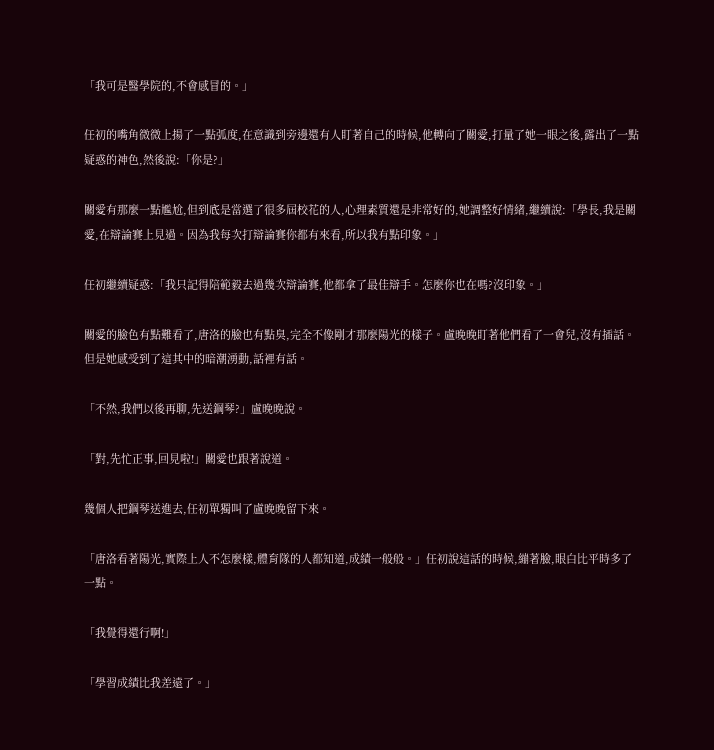「我可是醫學院的,不會感冒的。」

任初的嘴角微微上揚了一點弧度,在意識到旁邊還有人盯著自己的時候,他轉向了關愛,打量了她一眼之後,露出了一點疑惑的神色,然後說:「你是?」

關愛有那麼一點尷尬,但到底是當選了很多屆校花的人,心理素質還是非常好的,她調整好情緒,繼續說:「學長,我是關愛,在辯論賽上見過。因為我每次打辯論賽你都有來看,所以我有點印象。」

任初繼續疑惑:「我只記得陪範毅去過幾次辯論賽,他都拿了最佳辯手。怎麼你也在嗎?沒印象。」

關愛的臉色有點難看了,唐洛的臉也有點臭,完全不像剛才那麼陽光的樣子。盧晚晚盯著他們看了一會兒,沒有插話。但是她感受到了這其中的暗潮湧動,話裡有話。

「不然,我們以後再聊,先送鋼琴?」盧晚晚說。

「對,先忙正事,回見啦!」關愛也跟著說道。

幾個人把鋼琴送進去,任初單獨叫了盧晚晚留下來。

「唐洛看著陽光,實際上人不怎麼樣,體育隊的人都知道,成績一般般。」任初說這話的時候,繃著臉,眼白比平時多了一點。

「我覺得還行啊!」

「學習成績比我差遠了。」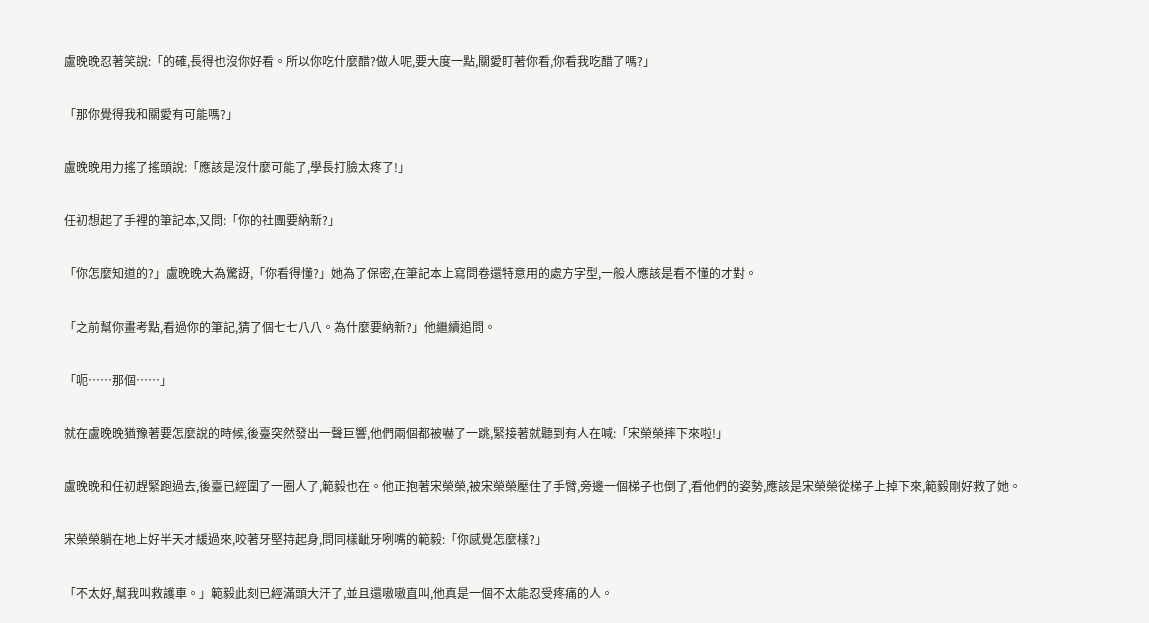盧晚晚忍著笑說:「的確,長得也沒你好看。所以你吃什麼醋?做人呢,要大度一點,關愛盯著你看,你看我吃醋了嗎?」

「那你覺得我和關愛有可能嗎?」

盧晚晚用力搖了搖頭說:「應該是沒什麼可能了,學長打臉太疼了!」

任初想起了手裡的筆記本,又問:「你的社團要納新?」

「你怎麼知道的?」盧晚晚大為驚訝,「你看得懂?」她為了保密,在筆記本上寫問卷還特意用的處方字型,一般人應該是看不懂的才對。

「之前幫你畫考點,看過你的筆記,猜了個七七八八。為什麼要納新?」他繼續追問。

「呃……那個……」

就在盧晚晚猶豫著要怎麼說的時候,後臺突然發出一聲巨響,他們兩個都被嚇了一跳,緊接著就聽到有人在喊:「宋榮榮摔下來啦!」

盧晚晚和任初趕緊跑過去,後臺已經圍了一圈人了,範毅也在。他正抱著宋榮榮,被宋榮榮壓住了手臂,旁邊一個梯子也倒了,看他們的姿勢,應該是宋榮榮從梯子上掉下來,範毅剛好救了她。

宋榮榮躺在地上好半天才緩過來,咬著牙堅持起身,問同樣齜牙咧嘴的範毅:「你感覺怎麼樣?」

「不太好,幫我叫救護車。」範毅此刻已經滿頭大汗了,並且還嗷嗷直叫,他真是一個不太能忍受疼痛的人。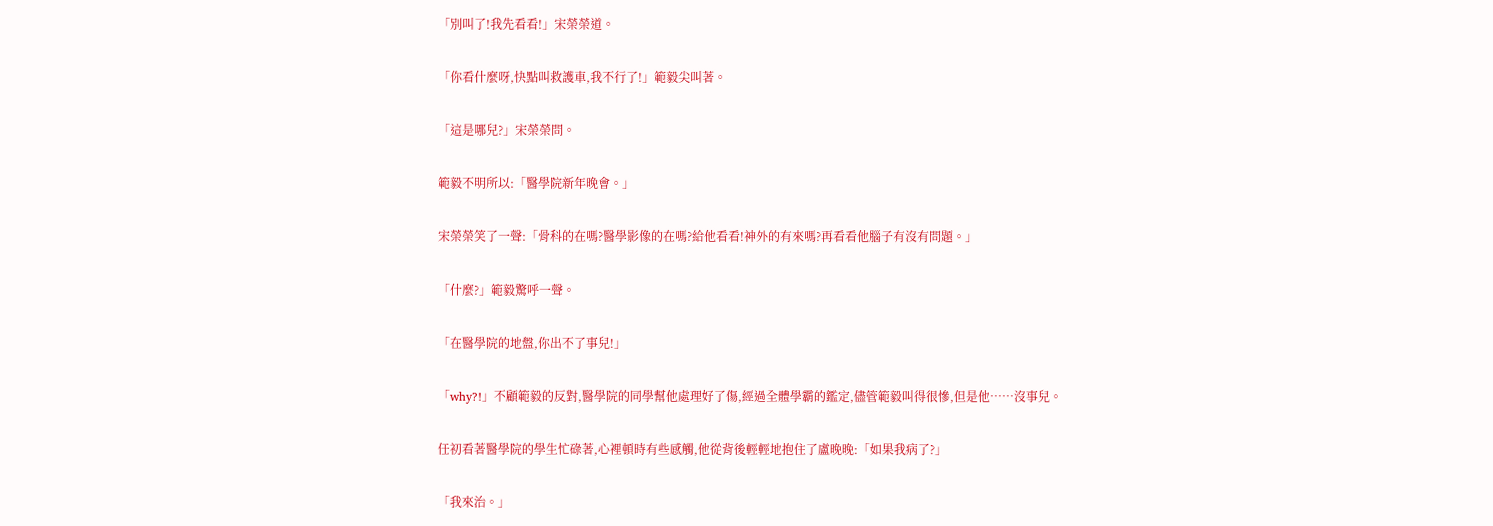「別叫了!我先看看!」宋榮榮道。

「你看什麼呀,快點叫救護車,我不行了!」範毅尖叫著。

「這是哪兒?」宋榮榮問。

範毅不明所以:「醫學院新年晚會。」

宋榮榮笑了一聲:「骨科的在嗎?醫學影像的在嗎?給他看看!神外的有來嗎?再看看他腦子有沒有問題。」

「什麼?」範毅驚呼一聲。

「在醫學院的地盤,你出不了事兒!」

「why?!」不顧範毅的反對,醫學院的同學幫他處理好了傷,經過全體學霸的鑑定,儘管範毅叫得很慘,但是他……沒事兒。

任初看著醫學院的學生忙碌著,心裡頓時有些感觸,他從背後輕輕地抱住了盧晚晚:「如果我病了?」

「我來治。」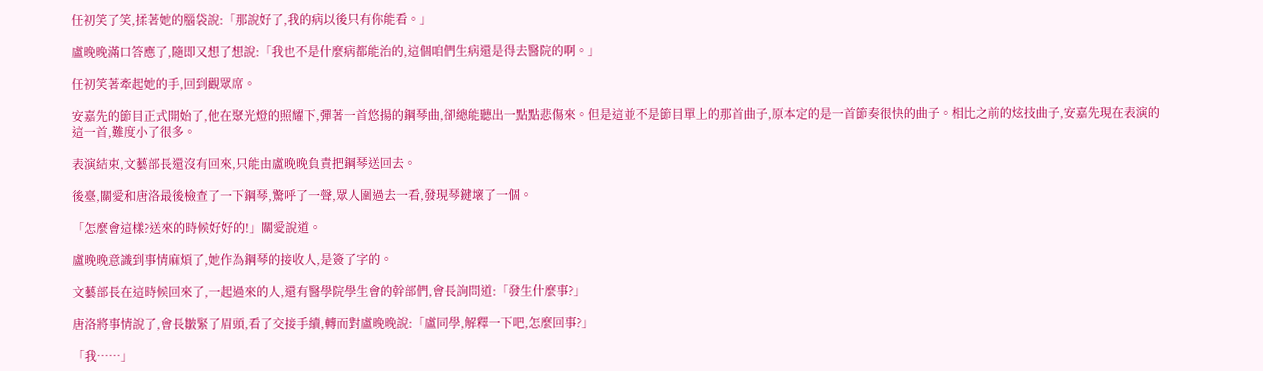任初笑了笑,揉著她的腦袋說:「那說好了,我的病以後只有你能看。」

盧晚晚滿口答應了,隨即又想了想說:「我也不是什麼病都能治的,這個咱們生病還是得去醫院的啊。」

任初笑著牽起她的手,回到觀眾席。

安嘉先的節目正式開始了,他在聚光燈的照耀下,彈著一首悠揚的鋼琴曲,卻總能聽出一點點悲傷來。但是這並不是節目單上的那首曲子,原本定的是一首節奏很快的曲子。相比之前的炫技曲子,安嘉先現在表演的這一首,難度小了很多。

表演結束,文藝部長還沒有回來,只能由盧晚晚負責把鋼琴送回去。

後臺,關愛和唐洛最後檢查了一下鋼琴,驚呼了一聲,眾人圍過去一看,發現琴鍵壞了一個。

「怎麼會這樣?送來的時候好好的!」關愛說道。

盧晚晚意識到事情麻煩了,她作為鋼琴的接收人,是簽了字的。

文藝部長在這時候回來了,一起過來的人,還有醫學院學生會的幹部們,會長詢問道:「發生什麼事?」

唐洛將事情說了,會長皺緊了眉頭,看了交接手續,轉而對盧晚晚說:「盧同學,解釋一下吧,怎麼回事?」

「我……」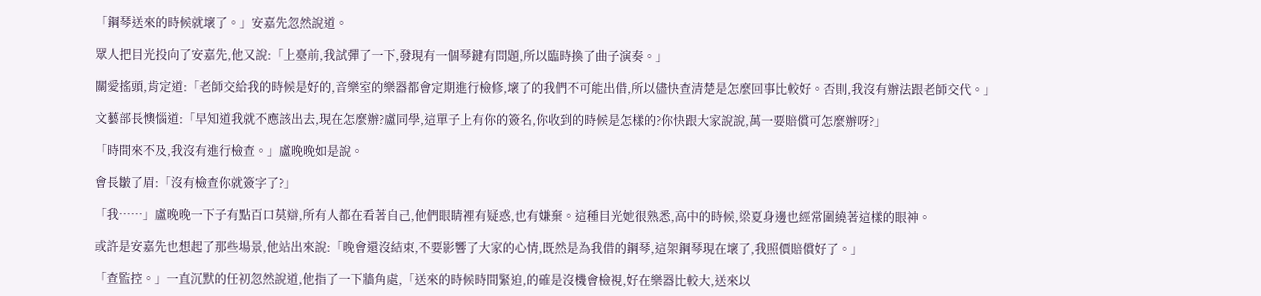「鋼琴送來的時候就壞了。」安嘉先忽然說道。

眾人把目光投向了安嘉先,他又說:「上臺前,我試彈了一下,發現有一個琴鍵有問題,所以臨時換了曲子演奏。」

關愛搖頭,肯定道:「老師交給我的時候是好的,音樂室的樂器都會定期進行檢修,壞了的我們不可能出借,所以儘快查清楚是怎麼回事比較好。否則,我沒有辦法跟老師交代。」

文藝部長懊惱道:「早知道我就不應該出去,現在怎麼辦?盧同學,這單子上有你的簽名,你收到的時候是怎樣的?你快跟大家說說,萬一要賠償可怎麼辦呀?」

「時間來不及,我沒有進行檢查。」盧晚晚如是說。

會長皺了眉:「沒有檢查你就簽字了?」

「我……」盧晚晚一下子有點百口莫辯,所有人都在看著自己,他們眼睛裡有疑惑,也有嫌棄。這種目光她很熟悉,高中的時候,梁夏身邊也經常圍繞著這樣的眼神。

或許是安嘉先也想起了那些場景,他站出來說:「晚會還沒結束,不要影響了大家的心情,既然是為我借的鋼琴,這架鋼琴現在壞了,我照價賠償好了。」

「查監控。」一直沉默的任初忽然說道,他指了一下牆角處,「送來的時候時間緊迫,的確是沒機會檢視,好在樂器比較大,送來以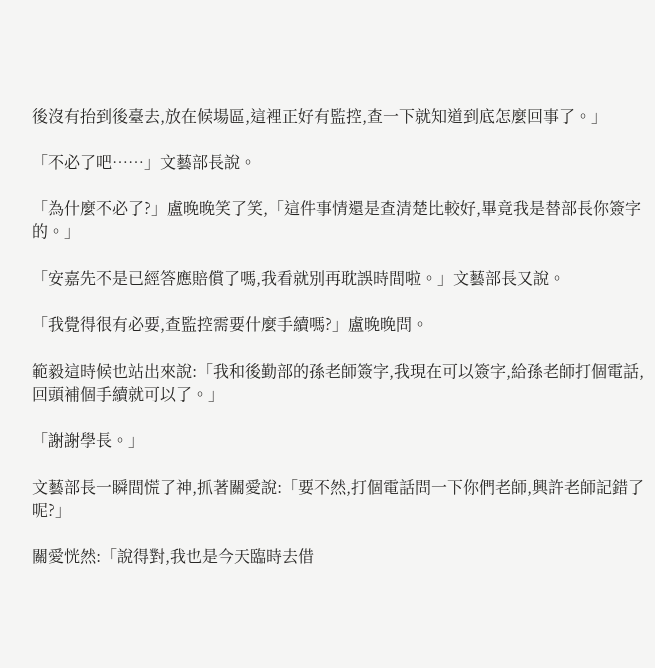後沒有抬到後臺去,放在候場區,這裡正好有監控,查一下就知道到底怎麼回事了。」

「不必了吧……」文藝部長說。

「為什麼不必了?」盧晚晚笑了笑,「這件事情還是查清楚比較好,畢竟我是替部長你簽字的。」

「安嘉先不是已經答應賠償了嗎,我看就別再耽誤時間啦。」文藝部長又說。

「我覺得很有必要,查監控需要什麼手續嗎?」盧晚晚問。

範毅這時候也站出來說:「我和後勤部的孫老師簽字,我現在可以簽字,給孫老師打個電話,回頭補個手續就可以了。」

「謝謝學長。」

文藝部長一瞬間慌了神,抓著關愛說:「要不然,打個電話問一下你們老師,興許老師記錯了呢?」

關愛恍然:「說得對,我也是今天臨時去借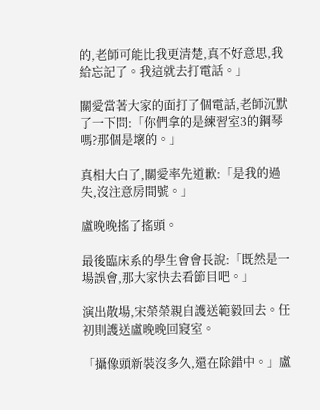的,老師可能比我更清楚,真不好意思,我給忘記了。我這就去打電話。」

關愛當著大家的面打了個電話,老師沉默了一下問:「你們拿的是練習室3的鋼琴嗎?那個是壞的。」

真相大白了,關愛率先道歉:「是我的過失,沒注意房間號。」

盧晚晚搖了搖頭。

最後臨床系的學生會會長說:「既然是一場誤會,那大家快去看節目吧。」

演出散場,宋榮榮親自護送範毅回去。任初則護送盧晚晚回寢室。

「攝像頭新裝沒多久,還在除錯中。」盧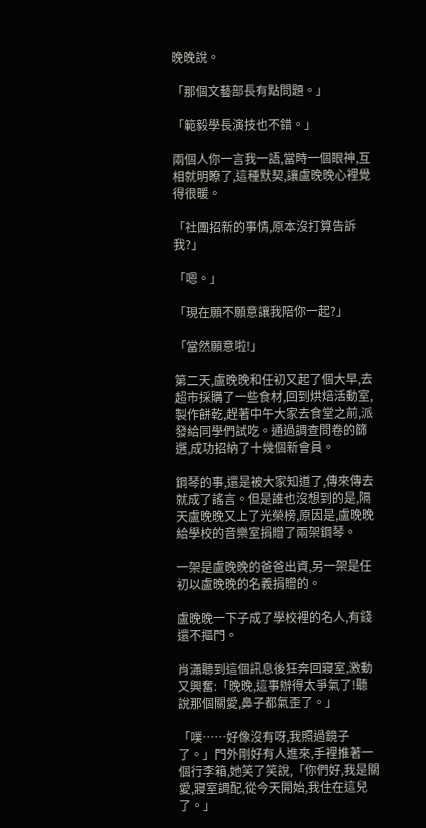晚晚說。

「那個文藝部長有點問題。」

「範毅學長演技也不錯。」

兩個人你一言我一語,當時一個眼神,互相就明瞭了,這種默契,讓盧晚晚心裡覺得很暖。

「社團招新的事情,原本沒打算告訴我?」

「嗯。」

「現在願不願意讓我陪你一起?」

「當然願意啦!」

第二天,盧晚晚和任初又起了個大早,去超市採購了一些食材,回到烘焙活動室,製作餅乾,趕著中午大家去食堂之前,派發給同學們試吃。通過調查問卷的篩選,成功招納了十幾個新會員。

鋼琴的事,還是被大家知道了,傳來傳去就成了謠言。但是誰也沒想到的是,隔天盧晚晚又上了光榮榜,原因是,盧晚晚給學校的音樂室捐贈了兩架鋼琴。

一架是盧晚晚的爸爸出資,另一架是任初以盧晚晚的名義捐贈的。

盧晚晚一下子成了學校裡的名人,有錢還不摳門。

肖瀟聽到這個訊息後狂奔回寢室,激動又興奮:「晚晚,這事辦得太爭氣了!聽說那個關愛,鼻子都氣歪了。」

「噗……好像沒有呀,我照過鏡子了。」門外剛好有人進來,手裡推著一個行李箱,她笑了笑說,「你們好,我是關愛,寢室調配,從今天開始,我住在這兒了。」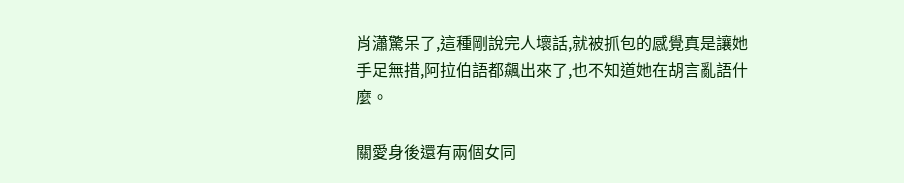肖瀟驚呆了,這種剛說完人壞話,就被抓包的感覺真是讓她手足無措,阿拉伯語都飆出來了,也不知道她在胡言亂語什麼。

關愛身後還有兩個女同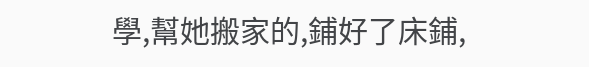學,幫她搬家的,鋪好了床鋪,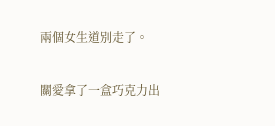兩個女生道別走了。

關愛拿了一盒巧克力出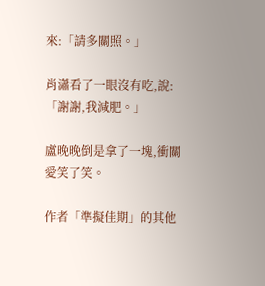來:「請多關照。」

肖瀟看了一眼沒有吃,說:「謝謝,我減肥。」

盧晚晚倒是拿了一塊,衝關愛笑了笑。

作者「準擬佳期」的其他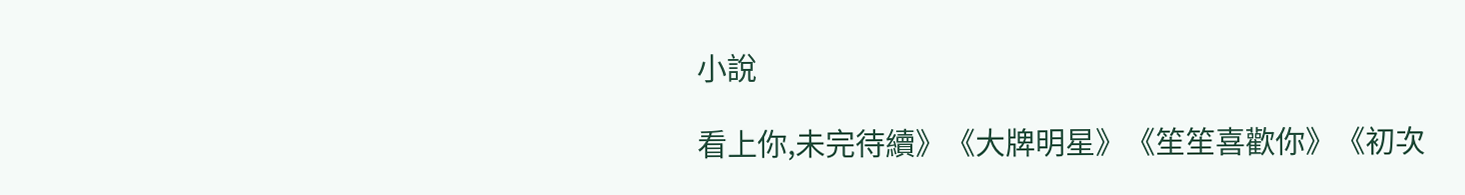小說

看上你,未完待續》《大牌明星》《笙笙喜歡你》《初次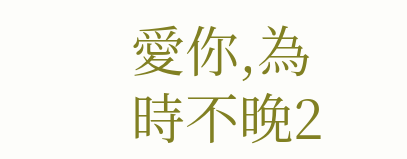愛你,為時不晚2